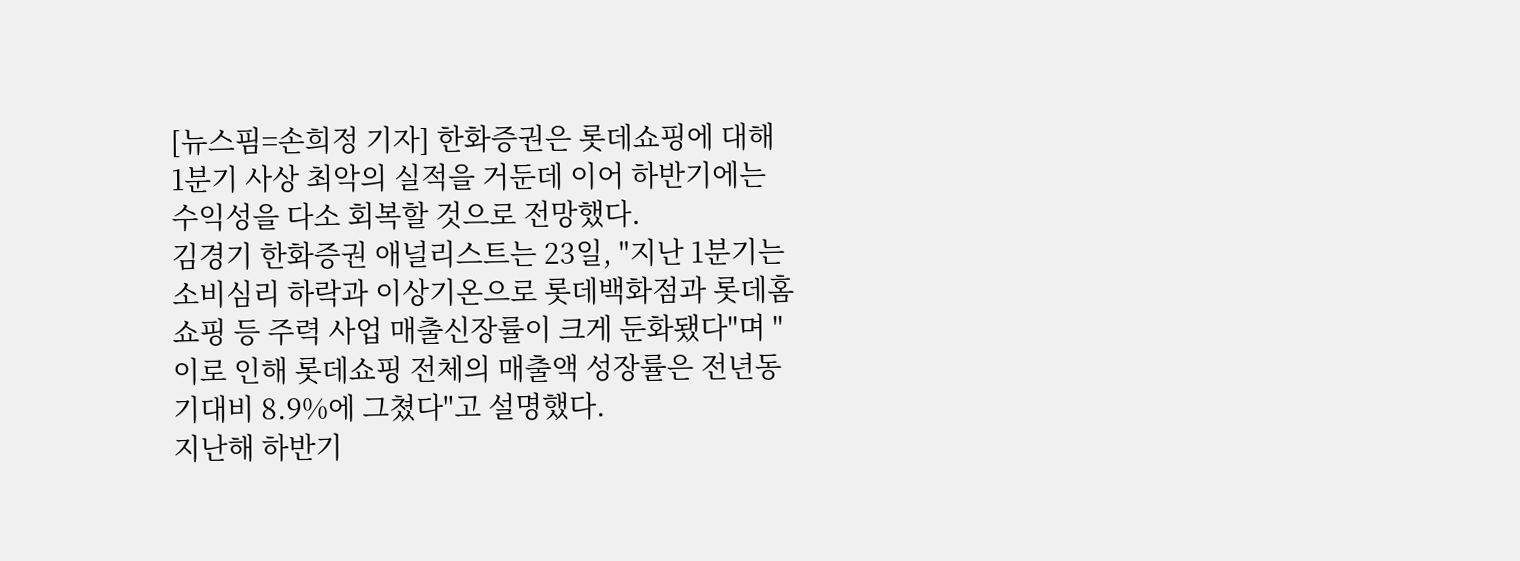[뉴스핌=손희정 기자] 한화증권은 롯데쇼핑에 대해 1분기 사상 최악의 실적을 거둔데 이어 하반기에는 수익성을 다소 회복할 것으로 전망했다.
김경기 한화증권 애널리스트는 23일, "지난 1분기는 소비심리 하락과 이상기온으로 롯데백화점과 롯데홈쇼핑 등 주력 사업 매출신장률이 크게 둔화됐다"며 "이로 인해 롯데쇼핑 전체의 매출액 성장률은 전년동기대비 8.9%에 그쳤다"고 설명했다.
지난해 하반기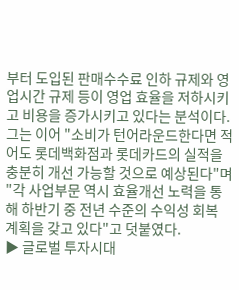부터 도입된 판매수수료 인하 규제와 영업시간 규제 등이 영업 효율을 저하시키고 비용을 증가시키고 있다는 분석이다.
그는 이어 "소비가 턴어라운드한다면 적어도 롯데백화점과 롯데카드의 실적을 충분히 개선 가능할 것으로 예상된다"며 "각 사업부문 역시 효율개선 노력을 통해 하반기 중 전년 수준의 수익성 회복 계획을 갖고 있다"고 덧붙였다.
▶ 글로벌 투자시대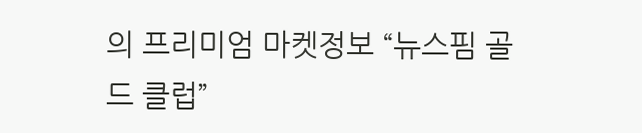의 프리미엄 마켓정보 “뉴스핌 골드 클럽”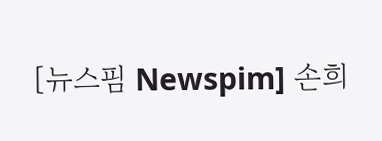[뉴스핌 Newspim] 손희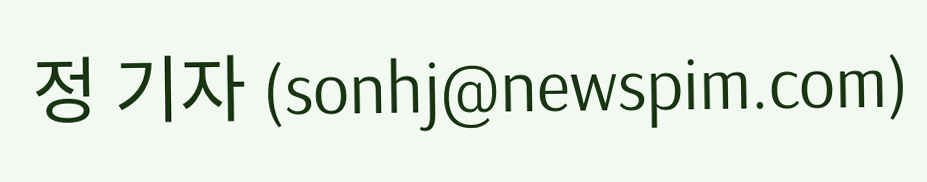정 기자 (sonhj@newspim.com)